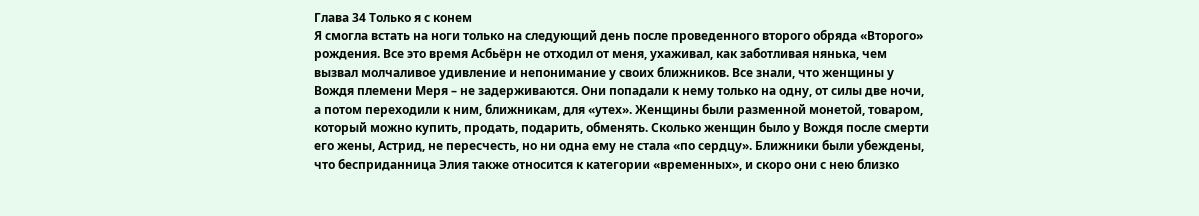Глава 34 Только я с конем
Я смогла встать на ноги только на следующий день после проведенного второго обряда «Второго» рождения. Все это время Асбьёрн не отходил от меня, ухаживал, как заботливая нянька, чем вызвал молчаливое удивление и непонимание у своих ближников. Все знали, что женщины у Вождя племени Меря – не задерживаются. Они попадали к нему только на одну, от силы две ночи, а потом переходили к ним, ближникам, для «утех». Женщины были разменной монетой, товаром, который можно купить, продать, подарить, обменять. Сколько женщин было у Вождя после смерти его жены, Астрид, не пересчесть, но ни одна ему не стала «по сердцу». Ближники были убеждены, что бесприданница Элия также относится к категории «временных», и скоро они с нею близко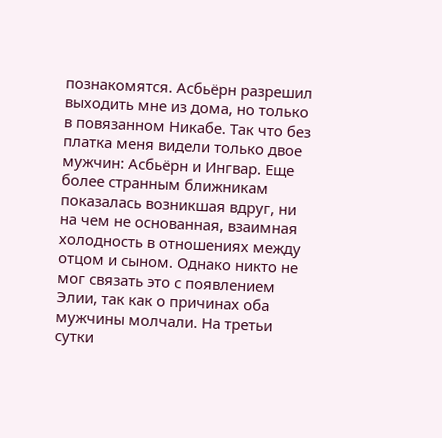познакомятся. Асбьёрн разрешил выходить мне из дома, но только в повязанном Никабе. Так что без платка меня видели только двое мужчин: Асбьёрн и Ингвар. Еще более странным ближникам показалась возникшая вдруг, ни на чем не основанная, взаимная холодность в отношениях между отцом и сыном. Однако никто не мог связать это с появлением Элии, так как о причинах оба мужчины молчали. На третьи сутки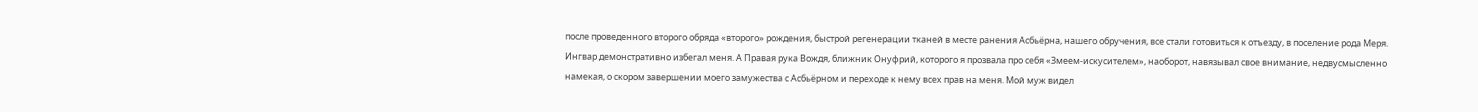после проведенного второго обряда «второго» рождения, быстрой регенерации тканей в месте ранения Асбьёрна, нашего обручения, все стали готовиться к отъезду, в поселение рода Меря. Ингвар демонстративно избегал меня. А Правая рука Вождя, ближник Онуфрий, которого я прозвала про себя «Змеем-искусителем», наоборот, навязывал свое внимание, недвусмысленно намекая, о скором завершении моего замужества с Асбьёрном и переходе к нему всех прав на меня. Мой муж видел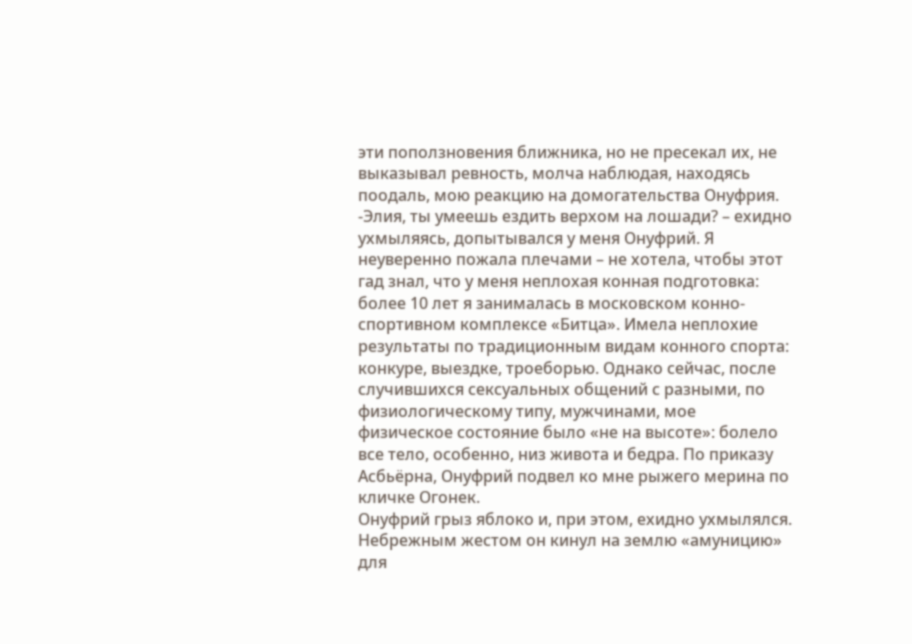эти поползновения ближника, но не пресекал их, не выказывал ревность, молча наблюдая, находясь поодаль, мою реакцию на домогательства Онуфрия.
-Элия, ты умеешь ездить верхом на лошади? – ехидно ухмыляясь, допытывался у меня Онуфрий. Я неуверенно пожала плечами – не хотела, чтобы этот гад знал, что у меня неплохая конная подготовка: более 10 лет я занималась в московском конно-спортивном комплексе «Битца». Имела неплохие результаты по традиционным видам конного спорта: конкуре, выездке, троеборью. Однако сейчас, после случившихся сексуальных общений с разными, по физиологическому типу, мужчинами, мое физическое состояние было «не на высоте»: болело все тело, особенно, низ живота и бедра. По приказу Асбьёрна, Онуфрий подвел ко мне рыжего мерина по кличке Огонек.
Онуфрий грыз яблоко и, при этом, ехидно ухмылялся. Небрежным жестом он кинул на землю «амуницию» для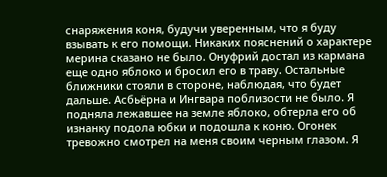снаряжения коня, будучи уверенным, что я буду взывать к его помощи. Никаких пояснений о характере мерина сказано не было. Онуфрий достал из кармана еще одно яблоко и бросил его в траву. Остальные ближники стояли в стороне, наблюдая, что будет дальше. Асбьёрна и Ингвара поблизости не было. Я подняла лежавшее на земле яблоко, обтерла его об изнанку подола юбки и подошла к коню. Огонек тревожно смотрел на меня своим черным глазом. Я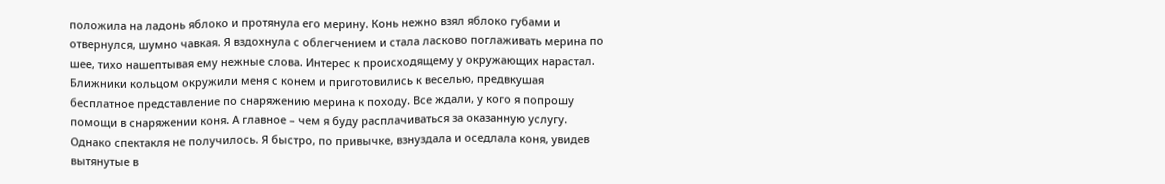положила на ладонь яблоко и протянула его мерину. Конь нежно взял яблоко губами и отвернулся, шумно чавкая. Я вздохнула с облегчением и стала ласково поглаживать мерина по шее, тихо нашептывая ему нежные слова. Интерес к происходящему у окружающих нарастал. Ближники кольцом окружили меня с конем и приготовились к веселью, предвкушая бесплатное представление по снаряжению мерина к походу. Все ждали, у кого я попрошу помощи в снаряжении коня. А главное – чем я буду расплачиваться за оказанную услугу. Однако спектакля не получилось. Я быстро, по привычке, взнуздала и оседлала коня, увидев вытянутые в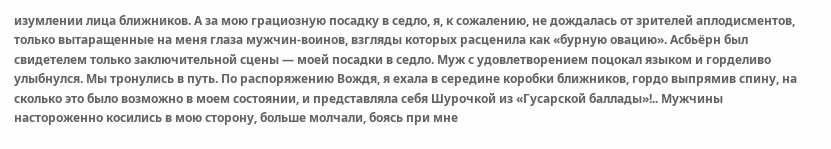изумлении лица ближников. А за мою грациозную посадку в седло, я, к сожалению, не дождалась от зрителей аплодисментов, только вытаращенные на меня глаза мужчин-воинов, взгляды которых расценила как «бурную овацию». Асбьёрн был свидетелем только заключительной сцены — моей посадки в седло. Муж с удовлетворением поцокал языком и горделиво улыбнулся. Мы тронулись в путь. По распоряжению Вождя, я ехала в середине коробки ближников, гордо выпрямив спину, на сколько это было возможно в моем состоянии, и представляла себя Шурочкой из «Гусарской баллады»!.. Мужчины настороженно косились в мою сторону, больше молчали, боясь при мне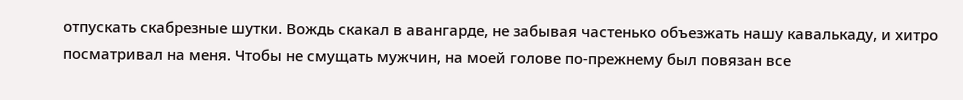отпускать скабрезные шутки. Вождь скакал в авангарде, не забывая частенько объезжать нашу кавалькаду, и хитро посматривал на меня. Чтобы не смущать мужчин, на моей голове по-прежнему был повязан все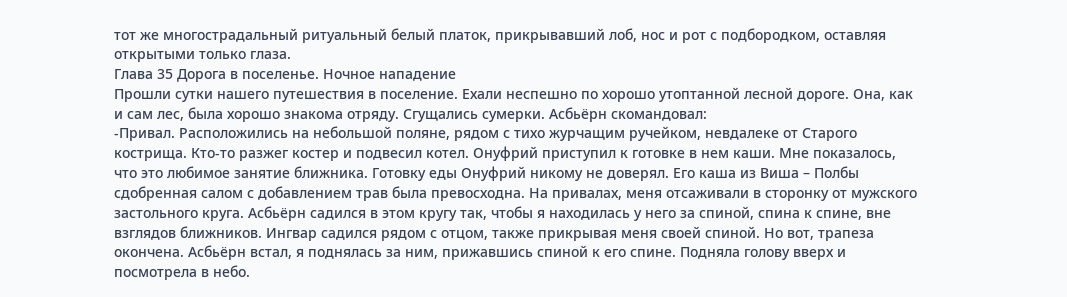тот же многострадальный ритуальный белый платок, прикрывавший лоб, нос и рот с подбородком, оставляя открытыми только глаза.
Глава 35 Дорога в поселенье. Ночное нападение
Прошли сутки нашего путешествия в поселение. Ехали неспешно по хорошо утоптанной лесной дороге. Она, как и сам лес, была хорошо знакома отряду. Сгущались сумерки. Асбьёрн скомандовал:
-Привал. Расположились на небольшой поляне, рядом с тихо журчащим ручейком, невдалеке от Старого кострища. Кто-то разжег костер и подвесил котел. Онуфрий приступил к готовке в нем каши. Мне показалось, что это любимое занятие ближника. Готовку еды Онуфрий никому не доверял. Его каша из Виша – Полбы сдобренная салом с добавлением трав была превосходна. На привалах, меня отсаживали в сторонку от мужского застольного круга. Асбьёрн садился в этом кругу так, чтобы я находилась у него за спиной, спина к спине, вне взглядов ближников. Ингвар садился рядом с отцом, также прикрывая меня своей спиной. Но вот, трапеза окончена. Асбьёрн встал, я поднялась за ним, прижавшись спиной к его спине. Подняла голову вверх и посмотрела в небо.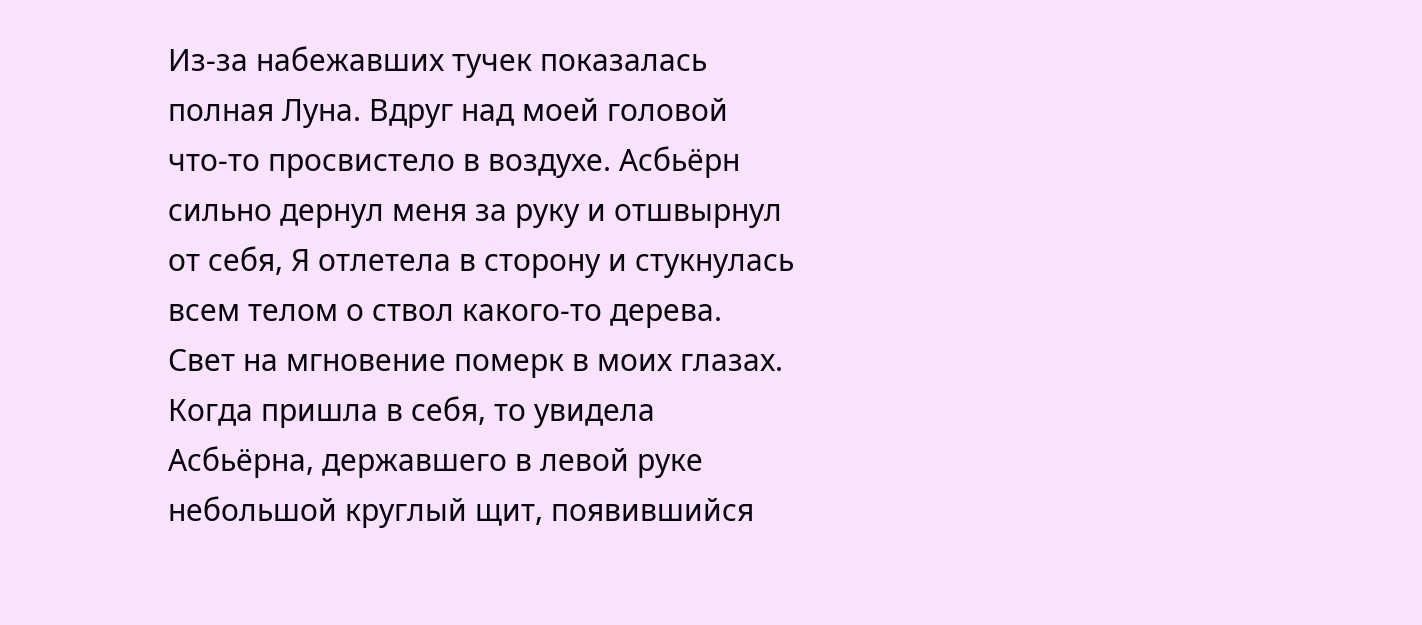Из-за набежавших тучек показалась полная Луна. Вдруг над моей головой что-то просвистело в воздухе. Асбьёрн сильно дернул меня за руку и отшвырнул от себя, Я отлетела в сторону и стукнулась всем телом о ствол какого-то дерева. Свет на мгновение померк в моих глазах. Когда пришла в себя, то увидела Асбьёрна, державшего в левой руке небольшой круглый щит, появившийся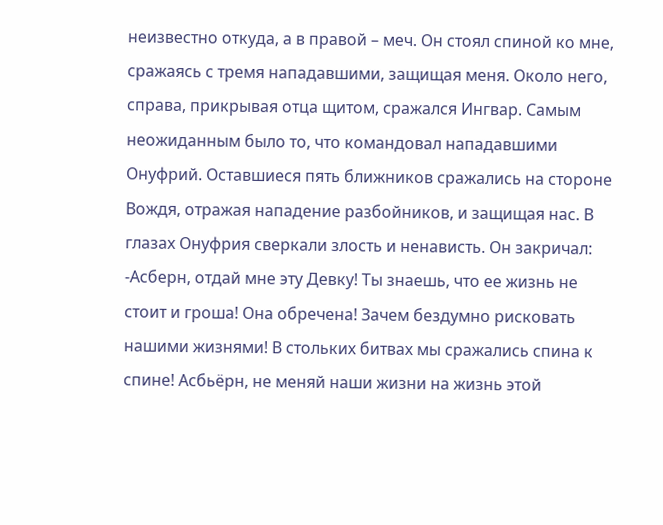неизвестно откуда, а в правой – меч. Он стоял спиной ко мне, сражаясь с тремя нападавшими, защищая меня. Около него, справа, прикрывая отца щитом, сражался Ингвар. Самым неожиданным было то, что командовал нападавшими Онуфрий. Оставшиеся пять ближников сражались на стороне Вождя, отражая нападение разбойников, и защищая нас. В глазах Онуфрия сверкали злость и ненависть. Он закричал:
-Асберн, отдай мне эту Девку! Ты знаешь, что ее жизнь не стоит и гроша! Она обречена! Зачем бездумно рисковать нашими жизнями! В стольких битвах мы сражались спина к спине! Асбьёрн, не меняй наши жизни на жизнь этой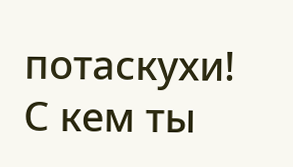потаскухи! С кем ты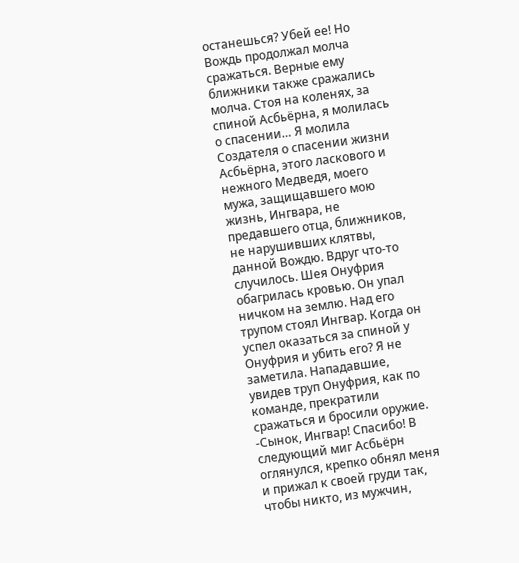останешься? Убей ее! Но Вождь продолжал молча сражаться. Верные ему ближники также сражались молча. Стоя на коленях, за спиной Асбьёрна, я молилась о спасении… Я молила Создателя о спасении жизни Асбьёрна, этого ласкового и нежного Медведя, моего мужа, защищавшего мою жизнь, Ингвара, не предавшего отца, ближников, не нарушивших клятвы, данной Вождю. Вдруг что-то случилось. Шея Онуфрия обагрилась кровью. Он упал ничком на землю. Над его трупом стоял Ингвар. Когда он успел оказаться за спиной у Онуфрия и убить его? Я не заметила. Нападавшие, увидев труп Онуфрия, как по команде, прекратили сражаться и бросили оружие.
-Сынок, Ингвар! Спасибо! В следующий миг Асбьёрн оглянулся, крепко обнял меня и прижал к своей груди так, чтобы никто, из мужчин,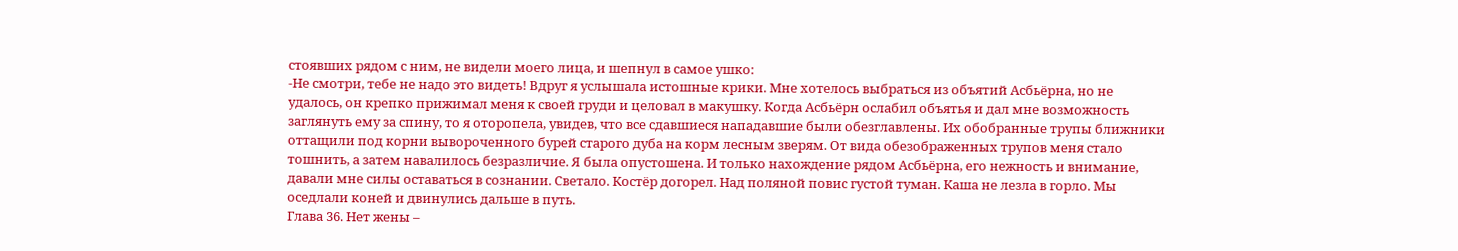стоявших рядом с ним, не видели моего лица, и шепнул в самое ушко:
-Не смотри, тебе не надо это видеть! Вдруг я услышала истошные крики. Мне хотелось выбраться из объятий Асбьёрна, но не удалось, он крепко прижимал меня к своей груди и целовал в макушку. Когда Асбьёрн ослабил объятья и дал мне возможность заглянуть ему за спину, то я оторопела, увидев, что все сдавшиеся нападавшие были обезглавлены. Их обобранные трупы ближники оттащили под корни вывороченного бурей старого дуба на корм лесным зверям. От вида обезображенных трупов меня стало тошнить, а затем навалилось безразличие. Я была опустошена. И только нахождение рядом Асбьёрна, его нежность и внимание, давали мне силы оставаться в сознании. Светало. Костёр догорел. Над поляной повис густой туман. Каша не лезла в горло. Мы оседлали коней и двинулись дальше в путь.
Глава 36. Нет жены –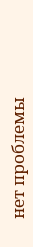нет проблемы